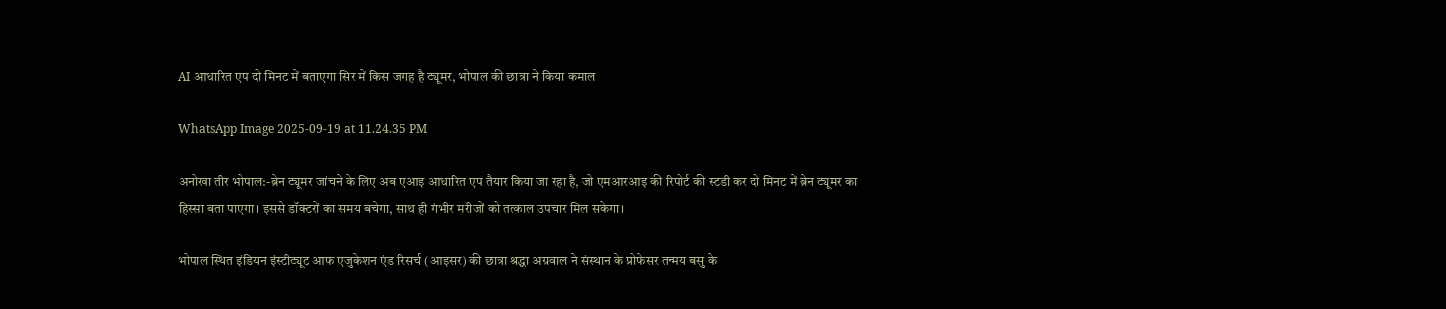AI आधारित एप दो मिनट में बताएगा सिर में किस जगह है ट्यूमर, भोपाल की छात्रा ने किया कमाल

WhatsApp Image 2025-09-19 at 11.24.35 PM

अनोखा तीर भोपाल:-ब्रेन ट्यूमर जांचने के लिए अब एआइ आधारित एप तैयार किया जा रहा है, जो एमआरआइ की रिपोर्ट की स्टडी कर दो मिनट में ब्रेन ट्यूमर का हिस्सा बता पाएगा। इससे डॉक्टरों का समय बचेगा, साथ ही गंभीर मरीजों को तत्काल उपचार मिल सकेगा।

भोपाल स्थित इंडियन इंस्टीट्यूट आफ एजुकेशन एंड रिसर्च (आइसर) की छात्रा श्रद्धा अग्रवाल ने संस्थान के प्रोफेसर तन्मय बसु के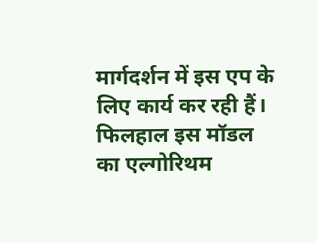मार्गदर्शन में इस एप के लिए कार्य कर रही हैं। फिलहाल इस मॉडल का एल्गोरिथम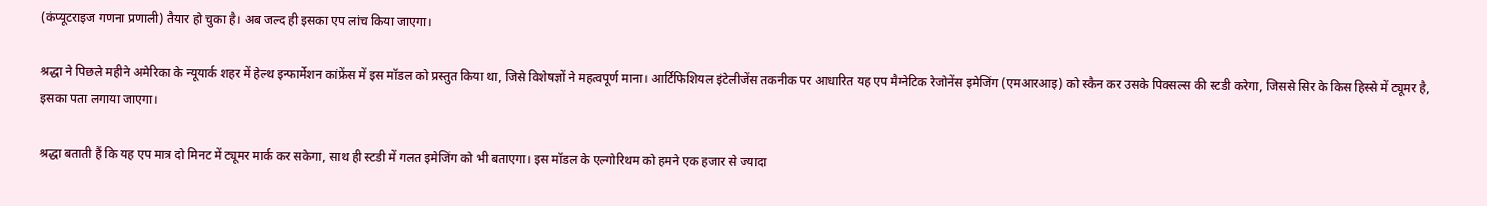(कंप्यूटराइज गणना प्रणाली) तैयार हो चुका है। अब जल्द ही इसका एप लांच किया जाएगा।

श्रद्धा ने पिछले महीने अमेरिका के न्यूयार्क शहर में हेल्थ इन्फार्मेशन कांफ्रेंस में इस मॉडल को प्रस्तुत किया था, जिसे विशेषज्ञों ने महत्वपूर्ण माना। आर्टिफिशियल इंटेलीजेंस तकनीक पर आधारित यह एप मैग्नेटिक रेजोनेंस इमेजिंग (एमआरआइ) को स्कैन कर उसके पिक्सल्स की स्टडी करेगा, जिससे सिर के किस हिस्से में ट्यूमर है, इसका पता लगाया जाएगा।

श्रद्धा बताती हैं कि यह एप मात्र दो मिनट में ट्यूमर मार्क कर सकेगा, साथ ही स्टडी में गलत इमेजिंग को भी बताएगा। इस मॉडल के एल्गोरिथम को हमने एक हजार से ज्यादा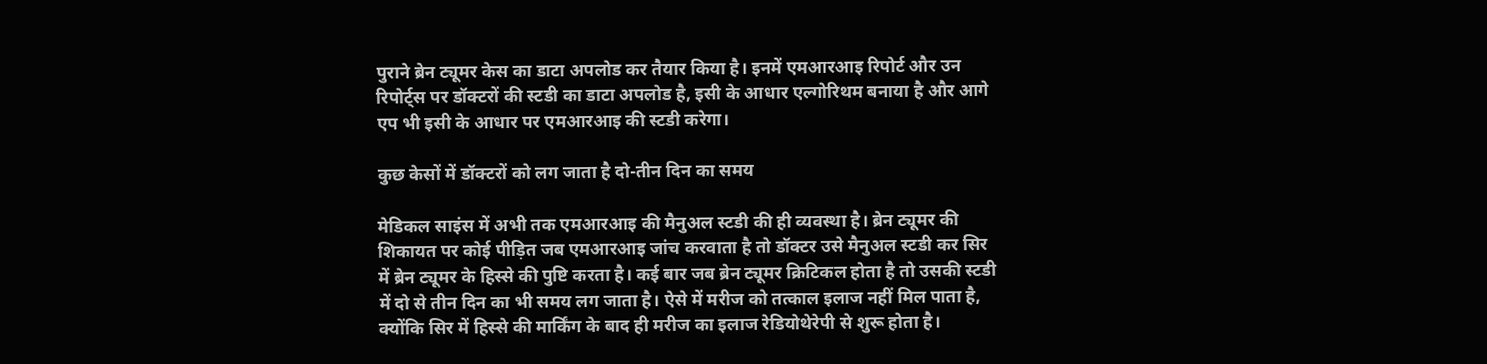पुराने ब्रेन ट्यूमर केस का डाटा अपलोड कर तैयार किया है। इनमें एमआरआइ रिपोर्ट और उन रिपोर्ट्स पर डॉक्टरों की स्टडी का डाटा अपलोड है, इसी के आधार एल्गोरिथम बनाया है और आगे एप भी इसी के आधार पर एमआरआइ की स्टडी करेगा।

कुछ केसों में डॉक्टरों को लग जाता है दो-तीन दिन का समय

मेडिकल साइंस में अभी तक एमआरआइ की मैनुअल स्टडी की ही व्यवस्था है। ब्रेन ट्यूमर की शिकायत पर कोई पीड़ित जब एमआरआइ जांच करवाता है तो डॉक्टर उसे मैनुअल स्टडी कर सिर में ब्रेन ट्यूमर के हिस्से की पुष्टि करता है। कई बार जब ब्रेन ट्यूमर क्रिटिकल होता है तो उसकी स्टडी में दो से तीन दिन का भी समय लग जाता है। ऐसे में मरीज को तत्काल इलाज नहीं मिल पाता है, क्योंकि सिर में हिस्से की मार्किंग के बाद ही मरीज का इलाज रेडियोथेरेपी से शुरू होता है।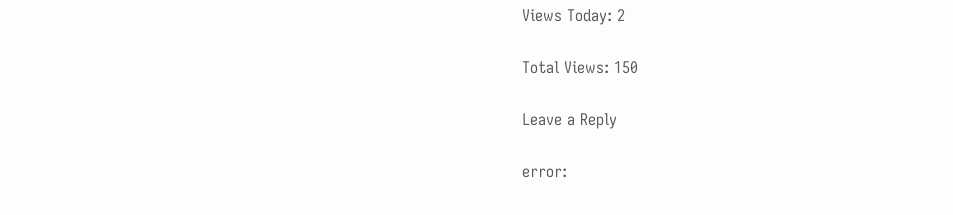Views Today: 2

Total Views: 150

Leave a Reply

error: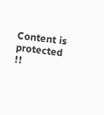Content is protected !!